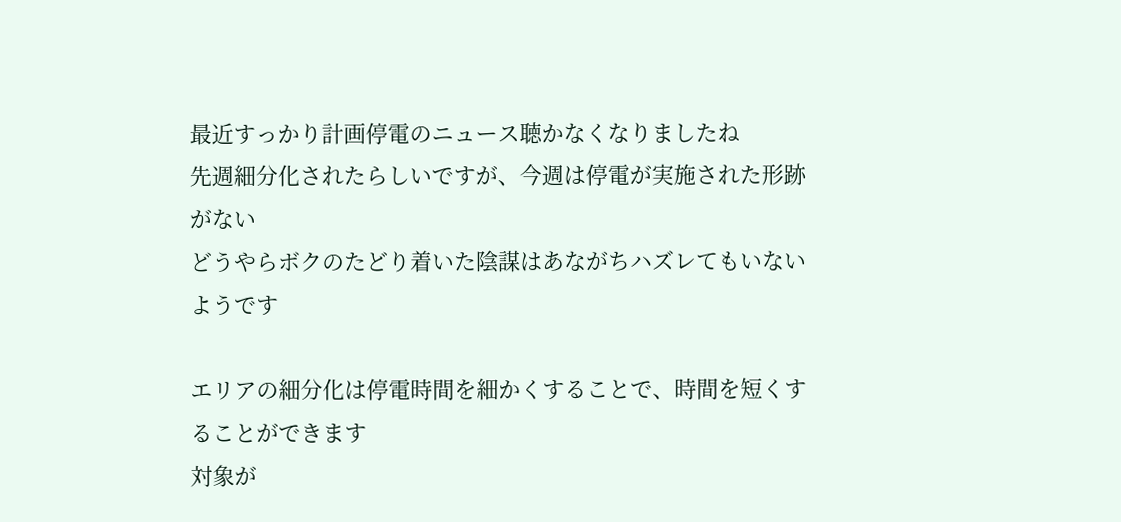最近すっかり計画停電のニュース聴かなくなりましたね
先週細分化されたらしいですが、今週は停電が実施された形跡がない
どうやらボクのたどり着いた陰謀はあながちハズレてもいないようです

エリアの細分化は停電時間を細かくすることで、時間を短くすることができます
対象が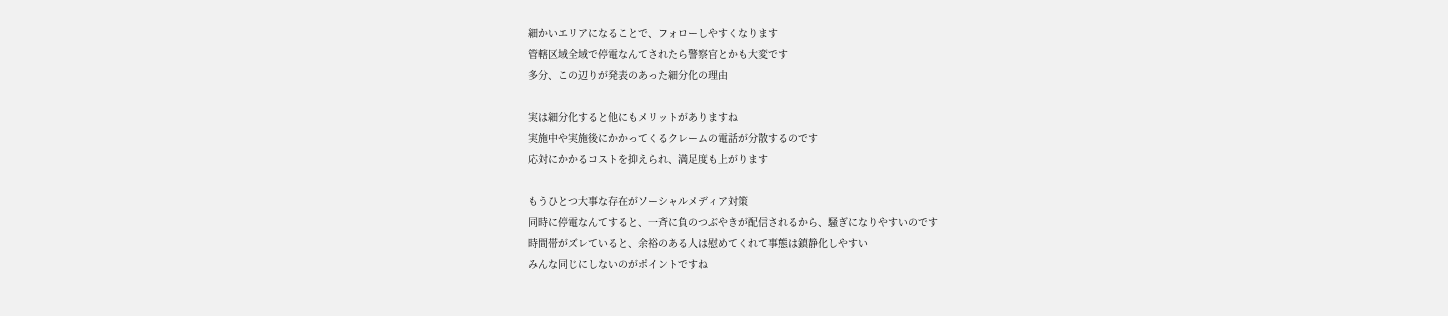細かいエリアになることで、フォローしやすくなります
管轄区域全域で停電なんてされたら警察官とかも大変です
多分、この辺りが発表のあった細分化の理由

実は細分化すると他にもメリットがありますね
実施中や実施後にかかってくるクレームの電話が分散するのです
応対にかかるコストを抑えられ、満足度も上がります

もうひとつ大事な存在がソーシャルメディア対策
同時に停電なんてすると、一斉に負のつぶやきが配信されるから、騒ぎになりやすいのです
時間帯がズレていると、余裕のある人は慰めてくれて事態は鎮静化しやすい
みんな同じにしないのがポイントですね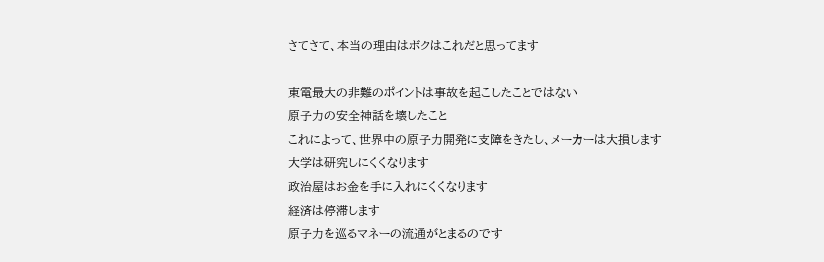さてさて、本当の理由はボクはこれだと思ってます

東電最大の非難のポイントは事故を起こしたことではない
原子力の安全神話を壊したこと
これによって、世界中の原子力開発に支障をきたし、メーカーは大損します
大学は研究しにくくなります
政治屋はお金を手に入れにくくなります
経済は停滞します
原子力を巡るマネーの流通がとまるのです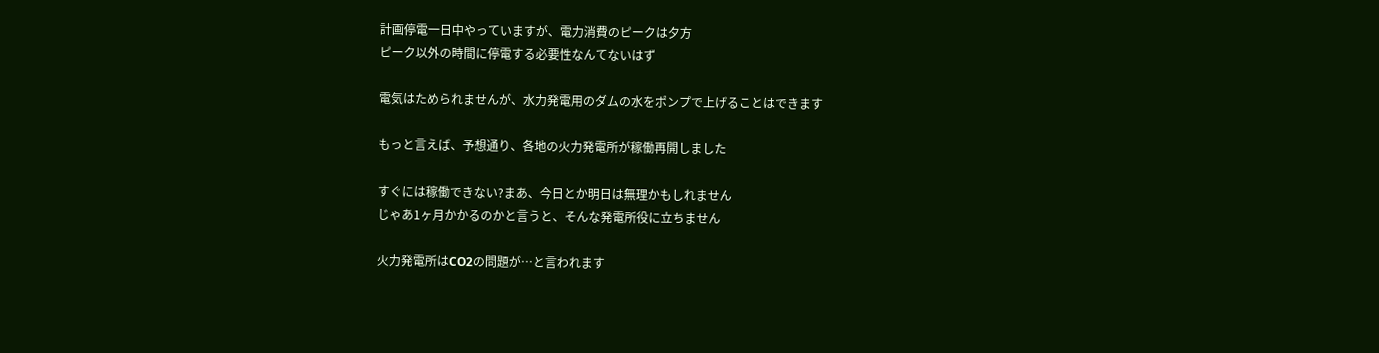計画停電一日中やっていますが、電力消費のピークは夕方
ピーク以外の時間に停電する必要性なんてないはず

電気はためられませんが、水力発電用のダムの水をポンプで上げることはできます

もっと言えば、予想通り、各地の火力発電所が稼働再開しました

すぐには稼働できない?まあ、今日とか明日は無理かもしれません
じゃあ1ヶ月かかるのかと言うと、そんな発電所役に立ちません

火力発電所はCO2の問題が…と言われます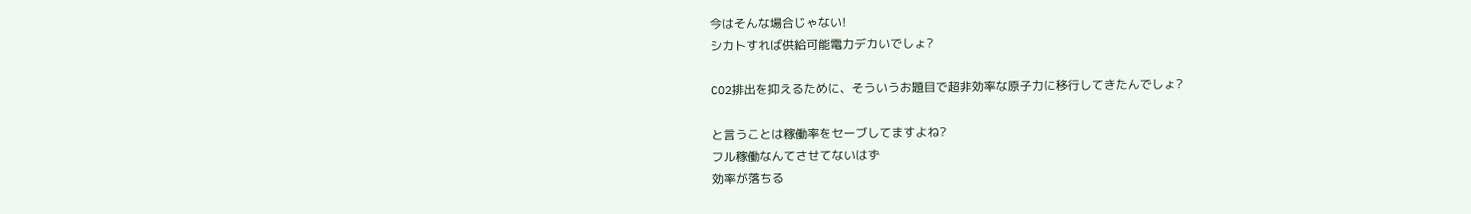今はそんな場合じゃない!
シカトすれば供給可能電力デカいでしょ?

CO2排出を抑えるために、そういうお題目で超非効率な原子力に移行してきたんでしょ?

と言うことは稼働率をセーブしてますよね?
フル稼働なんてさせてないはず
効率が落ちる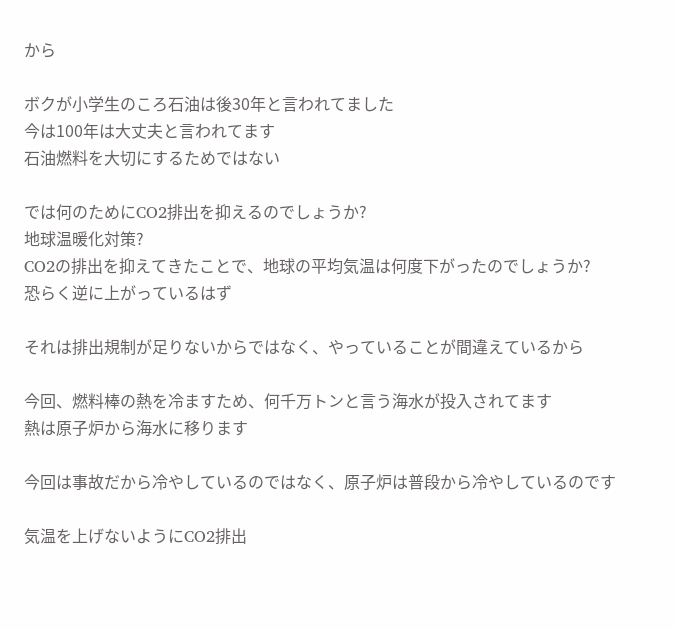から

ボクが小学生のころ石油は後30年と言われてました
今は100年は大丈夫と言われてます
石油燃料を大切にするためではない

では何のためにCO2排出を抑えるのでしょうか?
地球温暖化対策?
CO2の排出を抑えてきたことで、地球の平均気温は何度下がったのでしょうか?
恐らく逆に上がっているはず

それは排出規制が足りないからではなく、やっていることが間違えているから

今回、燃料棒の熱を冷ますため、何千万トンと言う海水が投入されてます
熱は原子炉から海水に移ります

今回は事故だから冷やしているのではなく、原子炉は普段から冷やしているのです

気温を上げないようにCO2排出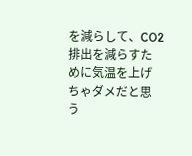を減らして、CO2排出を減らすために気温を上げちゃダメだと思う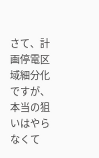さて、計画停電区域細分化ですが、本当の狙いはやらなくて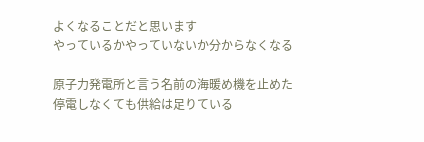よくなることだと思います
やっているかやっていないか分からなくなる

原子力発電所と言う名前の海暖め機を止めた
停電しなくても供給は足りている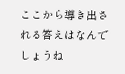ここから導き出される答えはなんでしょうね